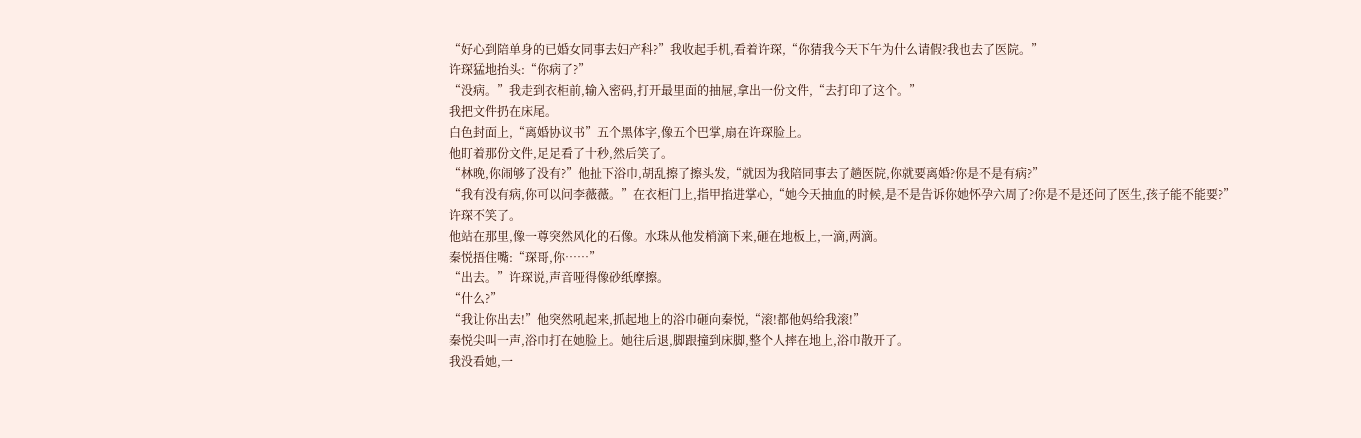“好心到陪单身的已婚女同事去妇产科?”我收起手机,看着许琛,“你猜我今天下午为什么请假?我也去了医院。”
许琛猛地抬头:“你病了?”
“没病。”我走到衣柜前,输入密码,打开最里面的抽屉,拿出一份文件,“去打印了这个。”
我把文件扔在床尾。
白色封面上,“离婚协议书”五个黑体字,像五个巴掌,扇在许琛脸上。
他盯着那份文件,足足看了十秒,然后笑了。
“林晚,你闹够了没有?”他扯下浴巾,胡乱擦了擦头发,“就因为我陪同事去了趟医院,你就要离婚?你是不是有病?”
“我有没有病,你可以问李薇薇。”在衣柜门上,指甲掐进掌心,“她今天抽血的时候,是不是告诉你她怀孕六周了?你是不是还问了医生,孩子能不能要?”
许琛不笑了。
他站在那里,像一尊突然风化的石像。水珠从他发梢滴下来,砸在地板上,一滴,两滴。
秦悦捂住嘴:“琛哥,你……”
“出去。”许琛说,声音哑得像砂纸摩擦。
“什么?”
“我让你出去!”他突然吼起来,抓起地上的浴巾砸向秦悦,“滚!都他妈给我滚!”
秦悦尖叫一声,浴巾打在她脸上。她往后退,脚跟撞到床脚,整个人摔在地上,浴巾散开了。
我没看她,一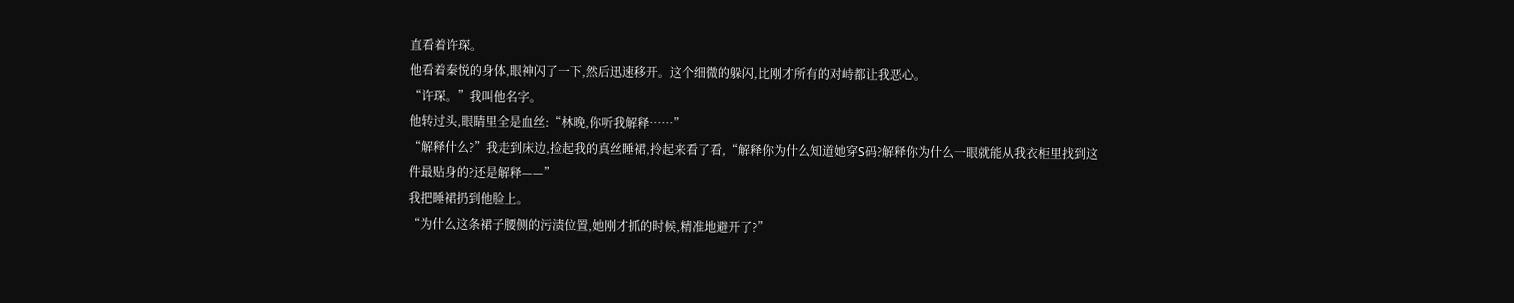直看着许琛。
他看着秦悦的身体,眼神闪了一下,然后迅速移开。这个细微的躲闪,比刚才所有的对峙都让我恶心。
“许琛。”我叫他名字。
他转过头,眼睛里全是血丝:“林晚,你听我解释……”
“解释什么?”我走到床边,捡起我的真丝睡裙,拎起来看了看,“解释你为什么知道她穿S码?解释你为什么一眼就能从我衣柜里找到这件最贴身的?还是解释——”
我把睡裙扔到他脸上。
“为什么这条裙子腰侧的污渍位置,她刚才抓的时候,精准地避开了?”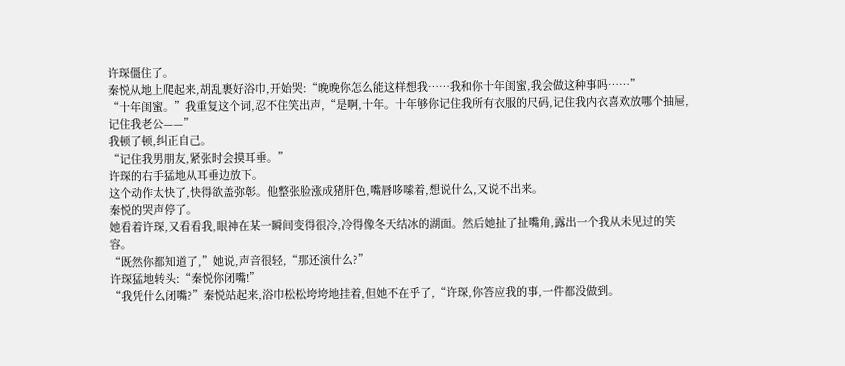许琛僵住了。
秦悦从地上爬起来,胡乱裹好浴巾,开始哭:“晚晚你怎么能这样想我……我和你十年闺蜜,我会做这种事吗……”
“十年闺蜜。”我重复这个词,忍不住笑出声,“是啊,十年。十年够你记住我所有衣服的尺码,记住我内衣喜欢放哪个抽屉,记住我老公——”
我顿了顿,纠正自己。
“记住我男朋友,紧张时会摸耳垂。”
许琛的右手猛地从耳垂边放下。
这个动作太快了,快得欲盖弥彰。他整张脸涨成猪肝色,嘴唇哆嗦着,想说什么,又说不出来。
秦悦的哭声停了。
她看着许琛,又看看我,眼神在某一瞬间变得很冷,冷得像冬天结冰的湖面。然后她扯了扯嘴角,露出一个我从未见过的笑容。
“既然你都知道了,”她说,声音很轻,“那还演什么?”
许琛猛地转头:“秦悦你闭嘴!”
“我凭什么闭嘴?”秦悦站起来,浴巾松松垮垮地挂着,但她不在乎了,“许琛,你答应我的事,一件都没做到。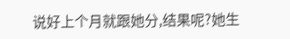说好上个月就跟她分,结果呢?她生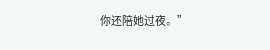你还陪她过夜。”